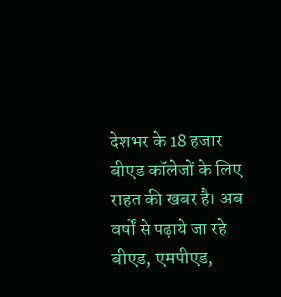देशभर के 18 हजार बीएड कॉलेजों के लिए राहत की खबर है। अब वर्षों से पढ़ाये जा रहे बीएड, एमपीएड,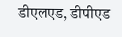डीएलएड, डीपीएड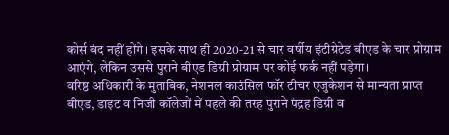कोर्स बंद नहीं होंगे। इसके साथ ही 2020-21 से चार वर्षीय इंटीग्रेटेड बीएड के चार प्रोग्राम आएंगे, लेकिन उससे पुराने बीएड डिग्री प्रोग्राम पर कोई फर्क नहीं पड़ेगा।
वरिष्ठ अधिकारी के मुताबिक, नेशनल काउंसिल फॉर टीचर एजुकेशन से मान्यता प्राप्त बीएड, डाइट व निजी कॉलेजों में पहले की तरह पुराने पंद्रह डिग्री व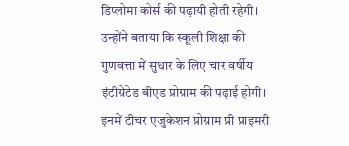डिप्लोमा कोर्स की पढ़ायी होती रहेगी। उन्होंने बताया कि स्कूली शिक्षा की गुणवत्ता में सुधार के लिए चार वर्षीय इंटीग्रेटेड बीएड प्रोग्राम की पढ़ाई होगी।
इनमें टीचर एजुकेशन प्रोग्राम प्री प्राइमरी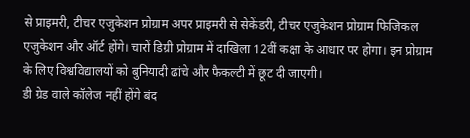से प्राइमरी, टीचर एजुकेशन प्रोग्राम अपर प्राइमरी से सेकेंडरी, टीचर एजुकेशन प्रोग्राम फिजिकल एजुकेशन और ऑर्ट होंगे। चारों डिग्री प्रोग्राम में दाखिला 12वीं कक्षा के आधार पर होगा। इन प्रोग्राम के लिए विश्वविद्यालयों को बुनियादी ढांचे और फैकल्टी में छूट दी जाएगी।
डी ग्रेड वाले कॉलेज नहीं होंगे बंद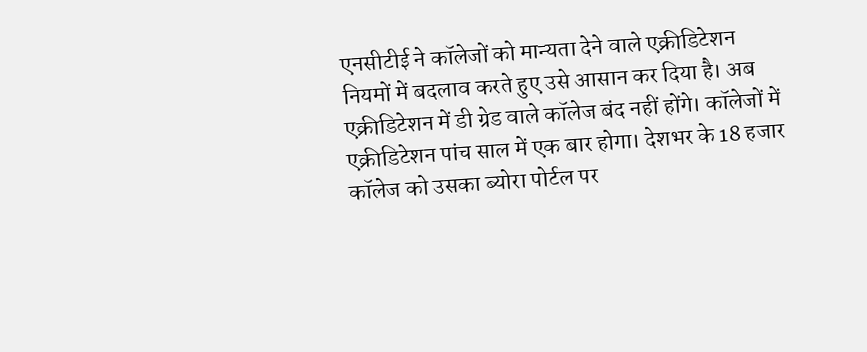एनसीटीई ने कॉलेजों को मान्यता देने वाले एक्रीडिटेशन नियमों में बदलाव करते हुए उसे आसान कर दिया है। अब एक्रीडिटेशन में डी ग्रेड वाले कॉलेज बंद नहीं होंगे। कॉलेजों में एक्रीडिटेशन पांच साल में एक बार होगा। देशभर के 18 हजार कॉलेज को उसका ब्योरा पोर्टल पर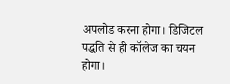अपलोड करना होगा। डिजिटल पद्धति से ही कॉलेज का चयन होगा।